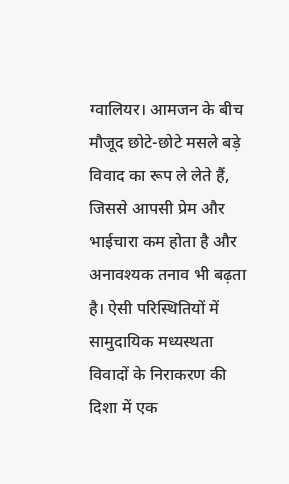ग्वालियर। आमजन के बीच मौजूद छोटे-छोटे मसले बड़े विवाद का रूप ले लेते हैं, जिससे आपसी प्रेम और भाईचारा कम होता है और अनावश्यक तनाव भी बढ़ता है। ऐसी परिस्थितियों में सामुदायिक मध्यस्थता विवादों के निराकरण की दिशा में एक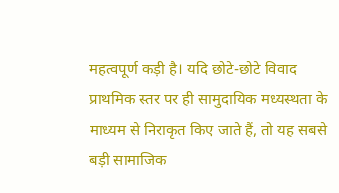महत्वपूर्ण कड़ी है। यदि छोटे-छोटे विवाद प्राथमिक स्तर पर ही सामुदायिक मध्यस्थता के माध्यम से निराकृत किए जाते हैं, तो यह सबसे बड़ी सामाजिक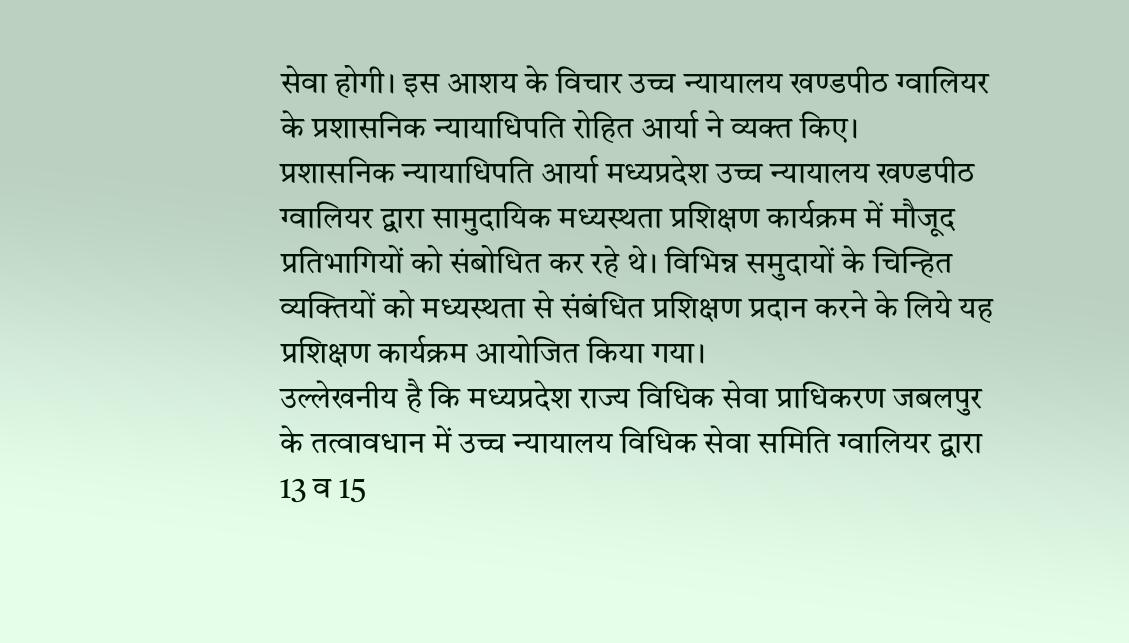सेवा होगी। इस आशय के विचार उच्च न्यायालय खण्डपीठ ग्वालियर के प्रशासनिक न्यायाधिपति रोहित आर्या ने व्यक्त किए।
प्रशासनिक न्यायाधिपति आर्या मध्यप्रदेश उच्च न्यायालय खण्डपीठ ग्वालियर द्वारा सामुदायिक मध्यस्थता प्रशिक्षण कार्यक्रम में मौजूद प्रतिभागियों को संबोधित कर रहे थे। विभिन्न समुदायों के चिन्हित व्यक्तियों को मध्यस्थता से संबंधित प्रशिक्षण प्रदान करने के लिये यह प्रशिक्षण कार्यक्रम आयोजित किया गया।
उल्लेखनीय है कि मध्यप्रदेश राज्य विधिक सेवा प्राधिकरण जबलपुर के तत्वावधान में उच्च न्यायालय विधिक सेवा समिति ग्वालियर द्वारा 13 व 15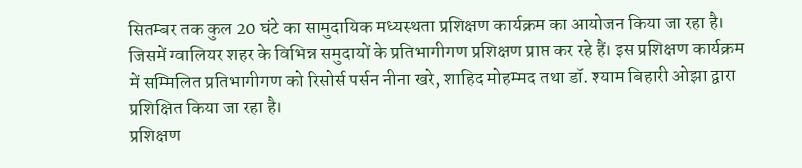सितम्बर तक कुल 20 घंटे का सामुदायिक मध्यस्थता प्रशिक्षण कार्यक्रम का आयोजन किया जा रहा है। जिसमें ग्वालियर शहर के विभिन्न समुदायों के प्रतिभागीगण प्रशिक्षण प्राप्त कर रहे हैं। इस प्रशिक्षण कार्यक्रम में सम्मिलित प्रतिभागीगण को रिसोर्स पर्सन नीना खरे, शाहिद मोहम्मद तथा डॉ. श्याम बिहारी ओझा द्वारा प्रशिक्षित किया जा रहा है।
प्रशिक्षण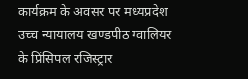कार्यक्रम के अवसर पर मध्यप्रदेश उच्च न्यायालय खण्डपीठ ग्वालियर के प्रिंसिपल रजिस्ट्रार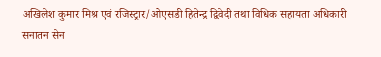अखिलेश कुमार मिश्र एवं रजिस्ट्रार/ओएसडी हितेन्द्र द्विवेदी तथा विधिक सहायता अधिकारी सनातन सेन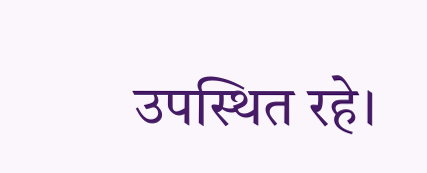उपस्थित रहे।